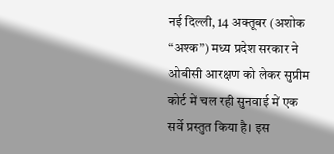नई दिल्ली, 14 अक्तूबर (अशोक “अश्क”) मध्य प्रदेश सरकार ने ओबीसी आरक्षण को लेकर सुप्रीम कोर्ट में चल रही सुनवाई में एक सर्वे प्रस्तुत किया है। इस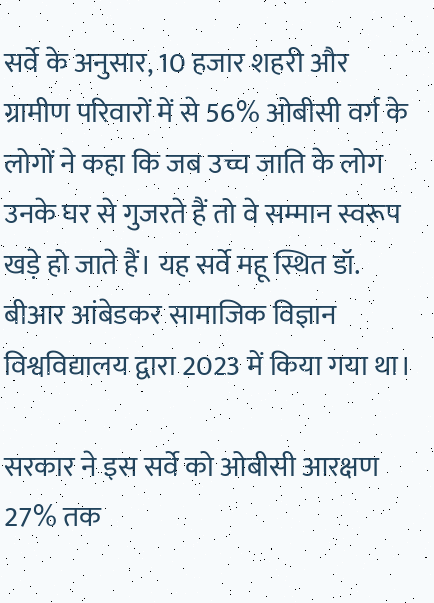सर्वे के अनुसार, 10 हजार शहरी और ग्रामीण परिवारों में से 56% ओबीसी वर्ग के लोगों ने कहा कि जब उच्च जाति के लोग उनके घर से गुजरते हैं तो वे सम्मान स्वरूप खड़े हो जाते हैं। यह सर्वे महू स्थित डॉ. बीआर आंबेडकर सामाजिक विज्ञान विश्वविद्यालय द्वारा 2023 में किया गया था।

सरकार ने इस सर्वे को ओबीसी आरक्षण 27% तक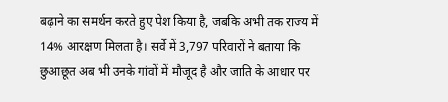बढ़ाने का समर्थन करते हुए पेश किया है, जबकि अभी तक राज्य में 14% आरक्षण मिलता है। सर्वे में 3,797 परिवारों ने बताया कि छुआछूत अब भी उनके गांवों में मौजूद है और जाति के आधार पर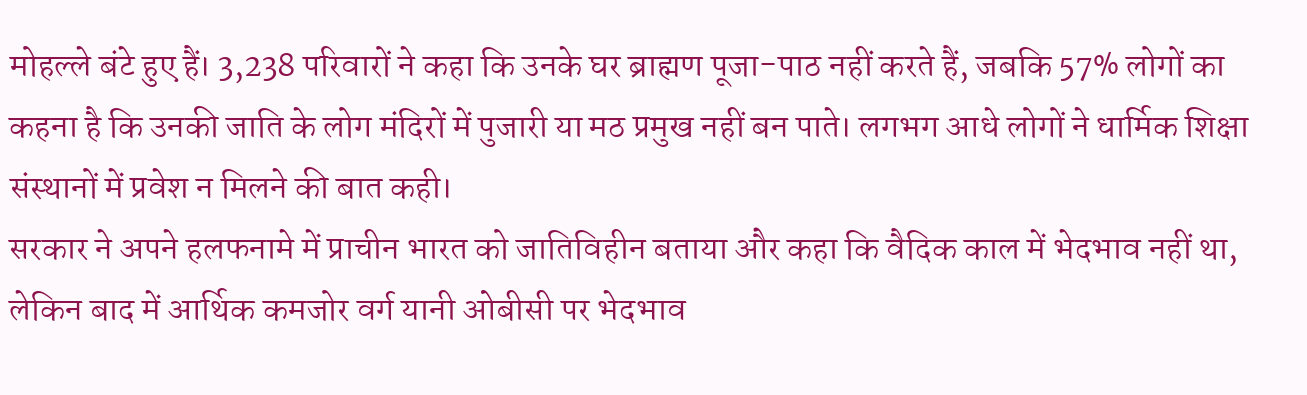मोहल्ले बंटे हुए हैं। 3,238 परिवारों ने कहा कि उनके घर ब्राह्मण पूजा-पाठ नहीं करते हैं, जबकि 57% लोगों का कहना है कि उनकी जाति के लोग मंदिरों में पुजारी या मठ प्रमुख नहीं बन पाते। लगभग आधे लोगों ने धार्मिक शिक्षा संस्थानों में प्रवेश न मिलने की बात कही।
सरकार ने अपने हलफनामे में प्राचीन भारत को जातिविहीन बताया और कहा कि वैदिक काल में भेदभाव नहीं था, लेकिन बाद में आर्थिक कमजोर वर्ग यानी ओबीसी पर भेदभाव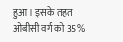हुआ। इसके तहत ओबीसी वर्ग को 35%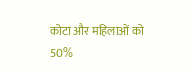कोटा और महिलाओं को 50%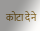कोटा देने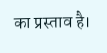का प्रस्ताव है।